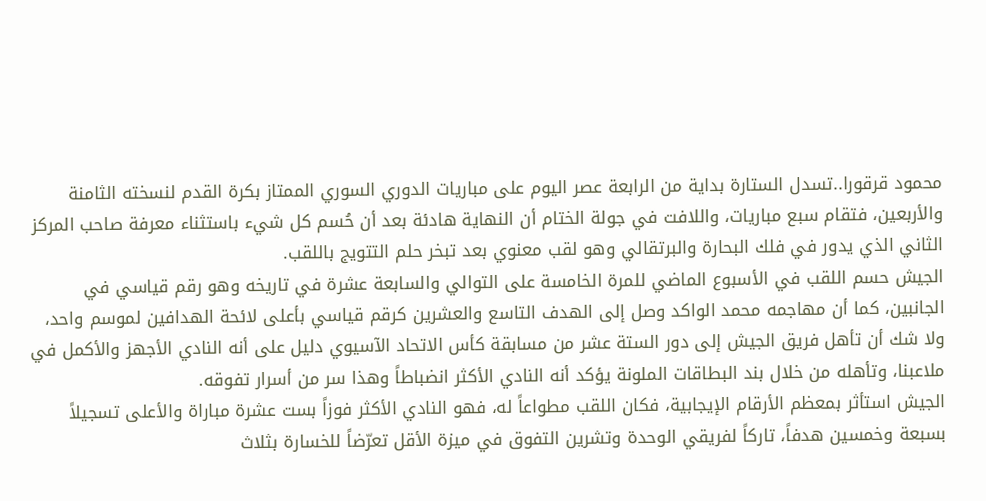محمود قرقورا..تسدل الستارة بداية من الرابعة عصر اليوم على مباريات الدوري السوري الممتاز بكرة القدم لنسخته الثامنة والأربعين، فتقام سبع مباريات، واللافت في جولة الختام أن النهاية هادئة بعد أن حُسم كل شيء باستثناء معرفة صاحب المركز الثاني الذي يدور في فلك البحارة والبرتقالي وهو لقب معنوي بعد تبخر حلم التتويج باللقب.
الجيش حسم اللقب في الأسبوع الماضي للمرة الخامسة على التوالي والسابعة عشرة في تاريخه وهو رقم قياسي في الجانبين، كما أن مهاجمه محمد الواكد وصل إلى الهدف التاسع والعشرين كرقم قياسي بأعلى لائحة الهدافين لموسم واحد، ولا شك أن تأهل فريق الجيش إلى دور الستة عشر من مسابقة كأس الاتحاد الآسيوي دليل على أنه النادي الأجهز والأكمل في ملاعبنا، وتأهله من خلال بند البطاقات الملونة يؤكد أنه النادي الأكثر انضباطاً وهذا سر من أسرار تفوقه.
الجيش استأثر بمعظم الأرقام الإيجابية، فكان اللقب مطواعاً له، فهو النادي الأكثر فوزاً بست عشرة مباراة والأعلى تسجيلاً بسبعة وخمسين هدفاً، تاركاً لفريقي الوحدة وتشرين التفوق في ميزة الأقل تعرّضاً للخسارة بثلاث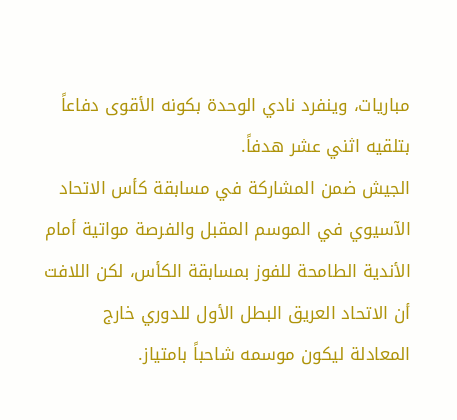مباريات، وينفرد نادي الوحدة بكونه الأقوى دفاعاً بتلقيه اثني عشر هدفاً.
الجيش ضمن المشاركة في مسابقة كأس الاتحاد الآسيوي في الموسم المقبل والفرصة مواتية أمام الأندية الطامحة للفوز بمسابقة الكأس، لكن اللافت أن الاتحاد العريق البطل الأول للدوري خارج المعادلة ليكون موسمه شاحباً بامتياز.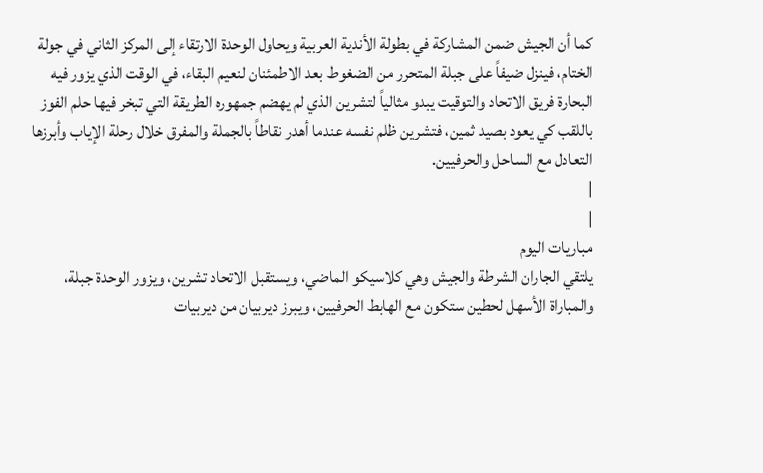كما أن الجيش ضمن المشاركة في بطولة الأندية العربية ويحاول الوحدة الارتقاء إلى المركز الثاني في جولة الختام، فينزل ضيفاً على جبلة المتحرر من الضغوط بعد الاطمئنان لنعيم البقاء، في الوقت الذي يزور فيه البحارة فريق الاتحاد والتوقيت يبدو مثالياً لتشرين الذي لم يهضم جمهوره الطريقة التي تبخر فيها حلم الفوز باللقب كي يعود بصيد ثمين، فتشرين ظلم نفسه عندما أهدر نقاطاً بالجملة والمفرق خلال رحلة الإياب وأبرزها التعادل مع الساحل والحرفيين.
|
|
مباريات اليوم
يلتقي الجاران الشرطة والجيش وهي كلاسيكو الماضي، ويستقبل الاتحاد تشرين، ويزور الوحدة جبلة، والمباراة الأسهل لحطين ستكون مع الهابط الحرفيين، ويبرز ديربيان من ديربيات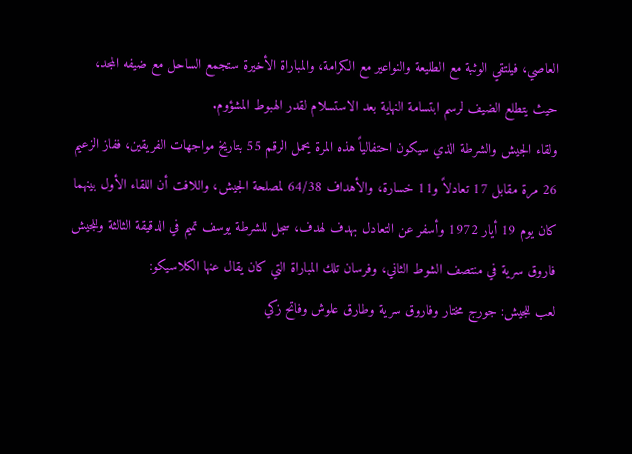العاصي، فيلتقي الوثبة مع الطليعة والنواعير مع الكرامة، والمباراة الأخيرة ستجمع الساحل مع ضيفه المجد، حيث يتطلع الضيف لرسم ابتسامة النهاية بعد الاستسلام لقدر الهبوط المشؤوم.
ولقاء الجيش والشرطة الذي سيكون احتفالياً هذه المرة يحمل الرقم 55 بتاريخ مواجهات الفريقين، ففاز الزعيم 26 مرة مقابل 17 تعادلاً و11 خسارة، والأهداف 64/38 لمصلحة الجيش، واللافت أن اللقاء الأول بينهما كان يوم 19 أيار 1972 وأسفر عن التعادل بهدف لهدف، سجل للشرطة يوسف تميم في الدقيقة الثالثة وللجيش فاروق سرية في منتصف الشوط الثاني، وفرسان تلك المباراة التي كان يقال عنها الكلاسيكو:
لعب للجيش: جورج مختار وفاروق سرية وطارق علوش وفاتح زكي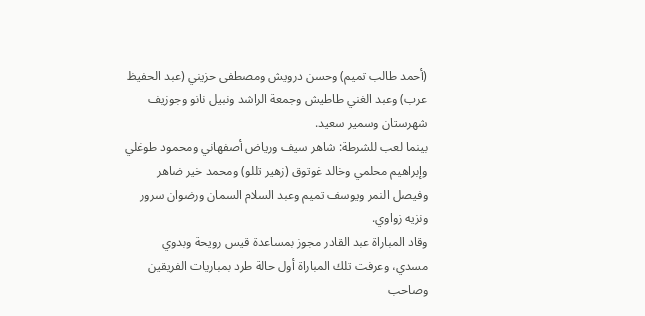(أحمد طالب تميم) وحسن درويش ومصطفى حزيني (عبد الحفيظ عرب) وعبد الغني طاطيش وجمعة الراشد ونبيل نانو وجوزيف شهرستان وسمير سعيد.
بينما لعب للشرطة: شاهر سيف ورياض أصفهاني ومحمود طوغلي وإبراهيم محلمي وخالد غوتوق (زهير تللو) ومحمد خير ضاهر وفيصل النمر ويوسف تميم وعبد السلام السمان ورضوان سرور ونزيه زواوي.
وقاد المباراة عبد القادر مجوز بمساعدة قيس رويحة وبدوي مسدي، وعرفت تلك المباراة أول حالة طرد بمباريات الفريقين وصاحب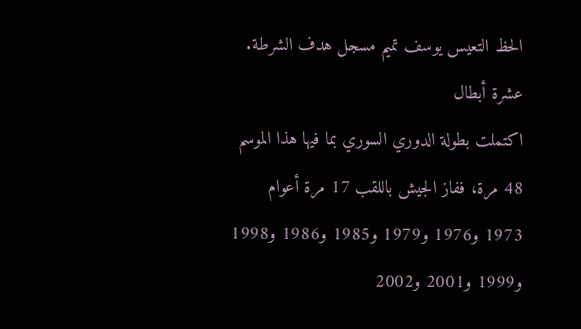الحظ التعيس يوسف تميم مسجل هدف الشرطة.
عشرة أبطال
اكتملت بطولة الدوري السوري بما فيها هذا الموسم 48 مرة، ففاز الجيش باللقب 17 مرة أعوام 1973 و1976 و1979 و1985 و1986 و1998 و1999 و2001 و2002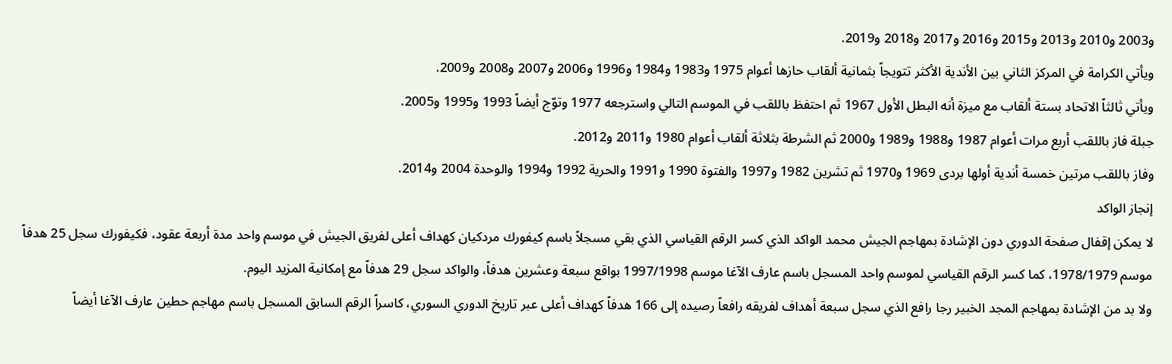و2003 و2010 و2013 و2015 و2016 و2017 و2018 و2019.
ويأتي الكرامة في المركز الثاني بين الأندية الأكثر تتويجاً بثمانية ألقاب حازها أعوام 1975 و1983 و1984 و1996 و2006 و2007 و2008 و2009.
ويأتي ثالثاً الاتحاد بستة ألقاب مع ميزة أنه البطل الأول 1967 ثم احتفظ باللقب في الموسم التالي واسترجعه 1977 وتوّج أيضاً 1993 و1995 و2005.
جبلة فاز باللقب أربع مرات أعوام 1987 و1988 و1989 و2000 ثم الشرطة بثلاثة ألقاب أعوام 1980 و2011 و2012.
وفاز باللقب مرتين خمسة أندية أولها بردى 1969 و1970 ثم تشرين 1982 و1997 والفتوة 1990 و1991 والحرية 1992 و1994 والوحدة 2004 و2014.
إنجاز الواكد
لا يمكن إقفال صفحة الدوري دون الإشادة بمهاجم الجيش محمد الواكد الذي كسر الرقم القياسي الذي بقي مسجلاً باسم كيفورك مردكيان كهداف أعلى لفريق الجيش في موسم واحد مدة أربعة عقود، فكيفورك سجل 25 هدفاً موسم 1978/1979، كما كسر الرقم القياسي لموسم واحد المسجل باسم عارف الآغا موسم 1997/1998 بواقع سبعة وعشرين هدفاً، والواكد سجل 29 هدفاً مع إمكانية المزيد اليوم.
ولا بد من الإشادة بمهاجم المجد الخبير رجا رافع الذي سجل سبعة أهداف لفريقه رافعاً رصيده إلى 166 هدفاً كهداف أعلى عبر تاريخ الدوري السوري، كاسراً الرقم السابق المسجل باسم مهاجم حطين عارف الآغا أيضاً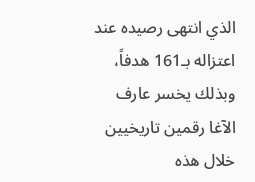الذي انتهى رصيده عند اعتزاله بـ161 هدفاً، وبذلك يخسر عارف الآغا رقمين تاريخيين خلال هذه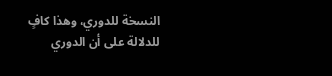النسخة للدوري، وهذا كافٍ للدلالة على أن الدوري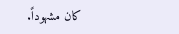كان مشهوداً.